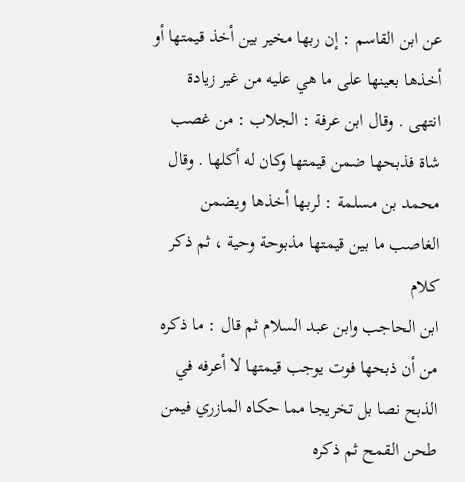عن ابن القاسم : إن ربها مخير بين أخذ قيمتها أو أخذها بعينها على ما هي عليه من غير زيادة
انتهى . وقال ابن عرفة : الجلاب : من غصب شاة فذبحها ضمن قيمتها وكان له أكلها . وقال
محمد بن مسلمة : لربها أخذها ويضمن الغاصب ما بين قيمتها مذبوحة وحية ، ثم ذكر كلام
ابن الحاجب وابن عبد السلام ثم قال : ما ذكره من أن ذبحها فوت يوجب قيمتها لا أعرفه في
الذبح نصا بل تخريجا مما حكاه المازري فيمن طحن القمح ثم ذكره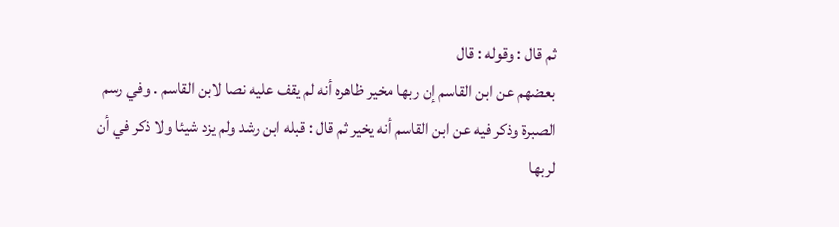ثم قال : وقوله : قال
بعضهم عن ابن القاسم إن ربها مخير ظاهره أنه لم يقف عليه نصا لابن القاسم . وفي رسم
الصبرة وذكر فيه عن ابن القاسم أنه يخير ثم قال : قبله ابن رشد ولم يزد شيئا ولا ذكر في أن
لربها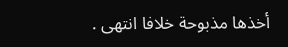أخذها مذبوحة خلافا انتهى .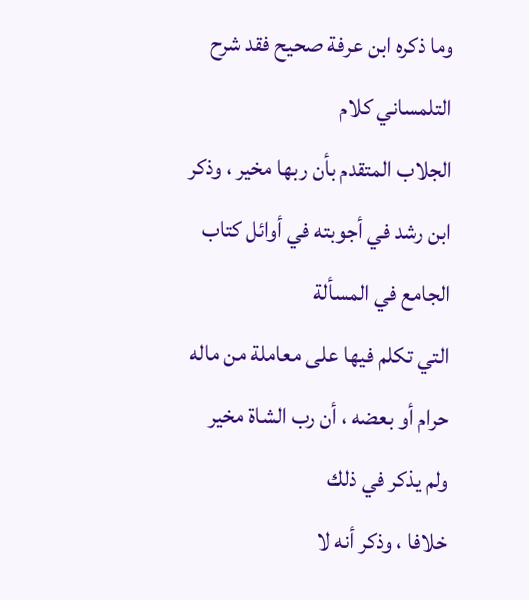وما ذكره ابن عرفة صحيح فقد شرح التلمساني كلام
الجلاب المتقدم بأن ربها مخير ، وذكر ابن رشد في أجوبته في أوائل كتاب الجامع في المسألة
التي تكلم فيها على معاملة من ماله حرام أو بعضه ، أن رب الشاة مخير ولم يذكر في ذلك
خلافا ، وذكر أنه لا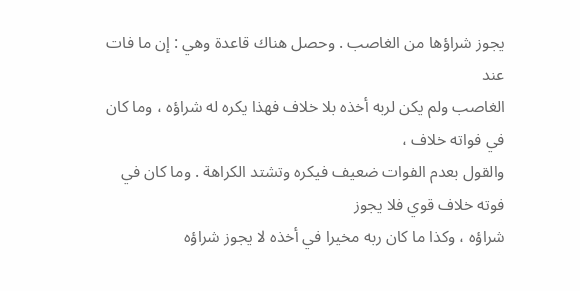يجوز شراؤها من الغاصب . وحصل هناك قاعدة وهي : إن ما فات عند
الغاصب ولم يكن لربه أخذه بلا خلاف فهذا يكره له شراؤه ، وما كان في فواته خلاف ،
والقول بعدم الفوات ضعيف فيكره وتشتد الكراهة . وما كان في فوته خلاف قوي فلا يجوز
شراؤه ، وكذا ما كان ربه مخيرا في أخذه لا يجوز شراؤه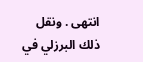انتهى . ونقل ذلك البرزلي في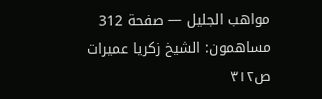مواهب الجليل — صفحة 312
مساهمون: الشيخ زكريا عميرات
ص٣١٢